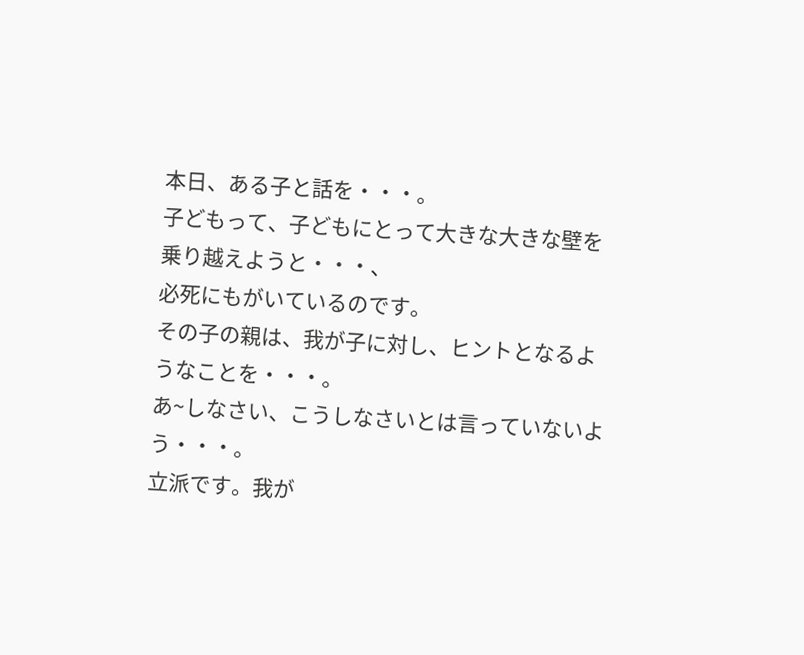本日、ある子と話を・・・。
子どもって、子どもにとって大きな大きな壁を乗り越えようと・・・、
必死にもがいているのです。
その子の親は、我が子に対し、ヒントとなるようなことを・・・。
あ~しなさい、こうしなさいとは言っていないよう・・・。
立派です。我が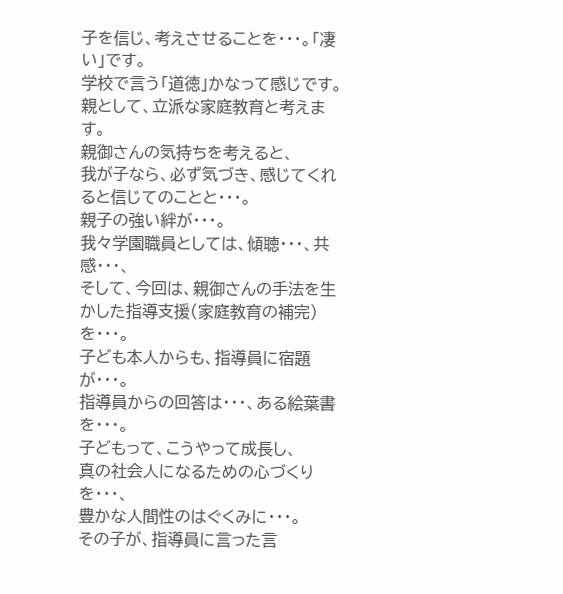子を信じ、考えさせることを・・・。「凄い」です。
学校で言う「道徳」かなって感じです。
親として、立派な家庭教育と考えます。
親御さんの気持ちを考えると、
我が子なら、必ず気づき、感じてくれると信じてのことと・・・。
親子の強い絆が・・・。
我々学園職員としては、傾聴・・・、共感・・・、
そして、今回は、親御さんの手法を生かした指導支援(家庭教育の補完)を・・・。
子ども本人からも、指導員に宿題が・・・。
指導員からの回答は・・・、ある絵葉書を・・・。
子どもって、こうやって成長し、
真の社会人になるための心づくりを・・・、
豊かな人間性のはぐくみに・・・。
その子が、指導員に言った言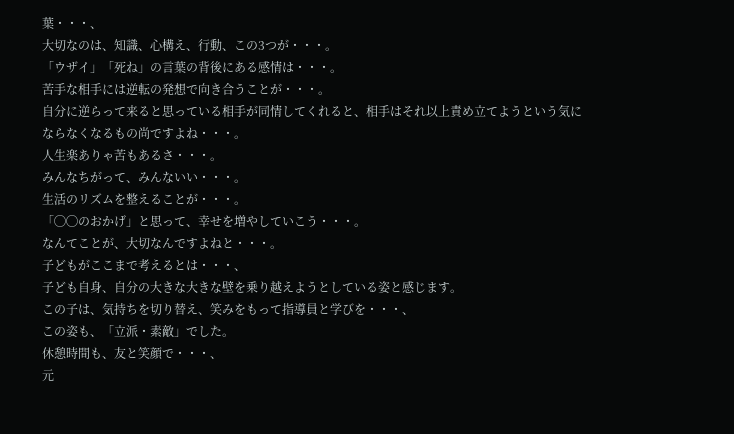葉・・・、
大切なのは、知識、心構え、行動、この3つが・・・。
「ウザイ」「死ね」の言葉の背後にある感情は・・・。
苦手な相手には逆転の発想で向き合うことが・・・。
自分に逆らって来ると思っている相手が同情してくれると、相手はそれ以上責め立てようという気にならなくなるもの尚ですよね・・・。
人生楽ありゃ苦もあるさ・・・。
みんなちがって、みんないい・・・。
生活のリズムを整えることが・・・。
「◯◯のおかげ」と思って、幸せを増やしていこう・・・。
なんてことが、大切なんですよねと・・・。
子どもがここまで考えるとは・・・、
子ども自身、自分の大きな大きな壁を乗り越えようとしている姿と感じます。
この子は、気持ちを切り替え、笑みをもって指導員と学びを・・・、
この姿も、「立派・素敵」でした。
休憩時間も、友と笑顔で・・・、
元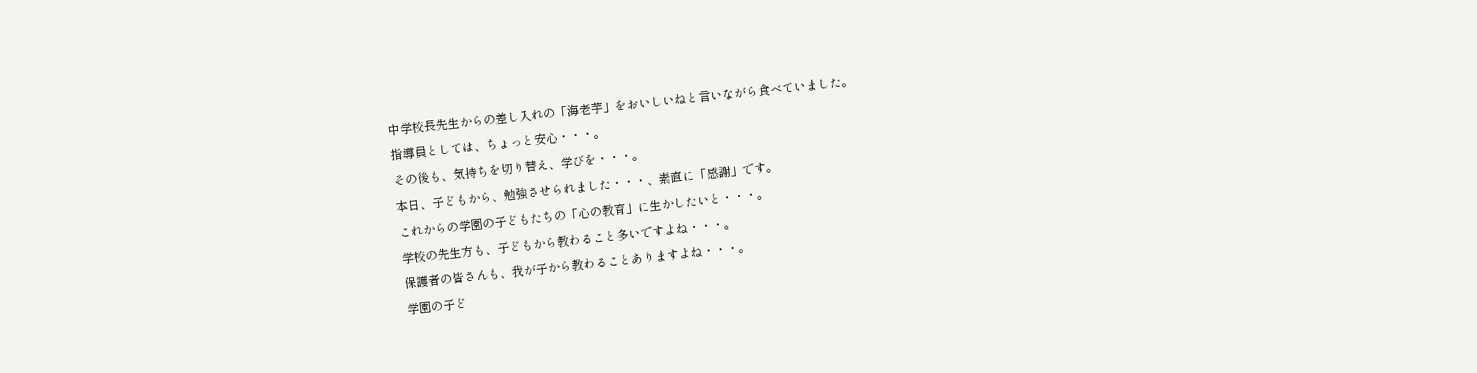中学校長先生からの差し入れの「海老芋」をおいしいねと言いながら食べていました。
指導員としては、ちょっと安心・・・。
その後も、気持ちを切り替え、学びを・・・。
本日、子どもから、勉強させられました・・・、素直に「感謝」です。
これからの学園の子どもたちの「心の教育」に生かしたいと・・・。
学校の先生方も、子どもから教わること多いですよね・・・。
保護者の皆さんも、我が子から教わることありますよね・・・。
学園の子ど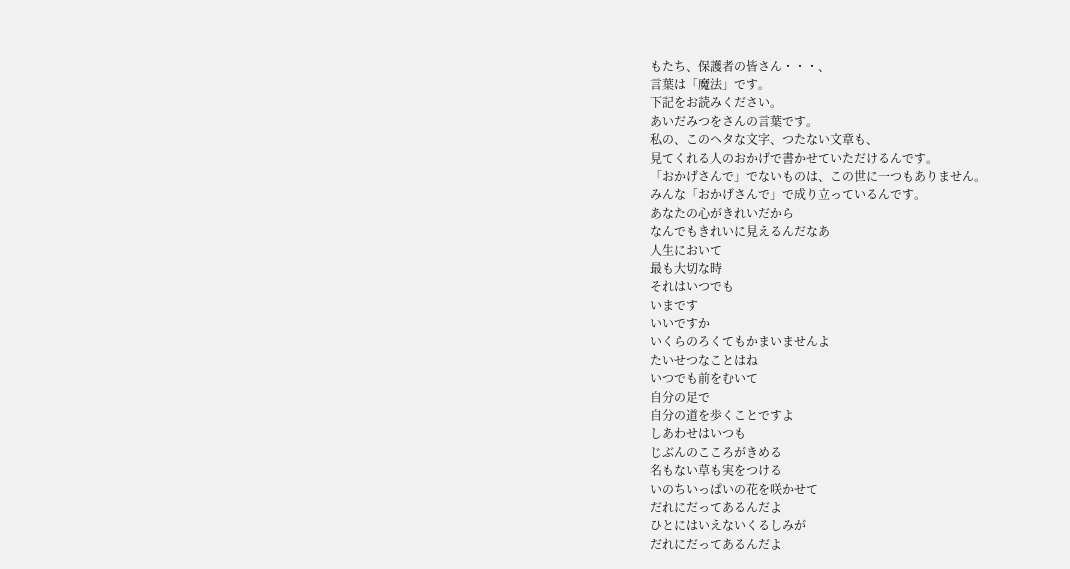もたち、保護者の皆さん・・・、
言葉は「魔法」です。
下記をお読みください。
あいだみつをさんの言葉です。
私の、このヘタな文字、つたない文章も、
見てくれる人のおかげで書かせていただけるんです。
「おかげさんで」でないものは、この世に一つもありません。
みんな「おかげさんで」で成り立っているんです。
あなたの心がきれいだから
なんでもきれいに見えるんだなあ
人生において
最も大切な時
それはいつでも
いまです
いいですか
いくらのろくてもかまいませんよ
たいせつなことはね
いつでも前をむいて
自分の足で
自分の道を歩くことですよ
しあわせはいつも
じぶんのこころがきめる
名もない草も実をつける
いのちいっぱいの花を咲かせて
だれにだってあるんだよ
ひとにはいえないくるしみが
だれにだってあるんだよ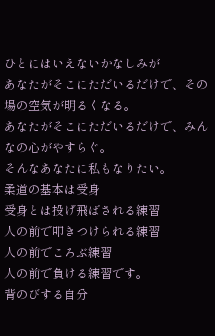ひとにはいえないかなしみが
あなたがそこにただいるだけで、その場の空気が明るくなる。
あなたがそこにただいるだけで、みんなの心がやすらぐ。
そんなあなたに私もなりたい。
柔道の基本は受身
受身とは投げ飛ばされる練習
人の前で叩きつけられる練習
人の前でころぶ練習
人の前で負ける練習です。
背のびする自分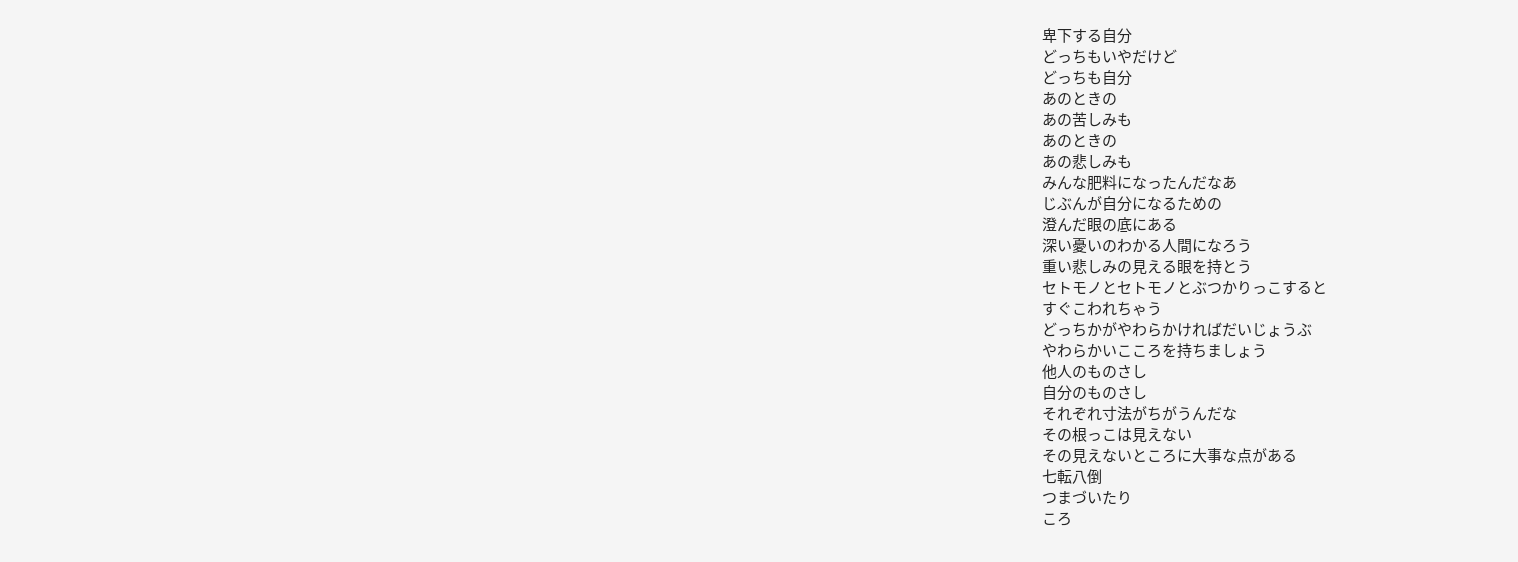卑下する自分
どっちもいやだけど
どっちも自分
あのときの
あの苦しみも
あのときの
あの悲しみも
みんな肥料になったんだなあ
じぶんが自分になるための
澄んだ眼の底にある
深い憂いのわかる人間になろう
重い悲しみの見える眼を持とう
セトモノとセトモノとぶつかりっこすると
すぐこわれちゃう
どっちかがやわらかければだいじょうぶ
やわらかいこころを持ちましょう
他人のものさし
自分のものさし
それぞれ寸法がちがうんだな
その根っこは見えない
その見えないところに大事な点がある
七転八倒
つまづいたり
ころ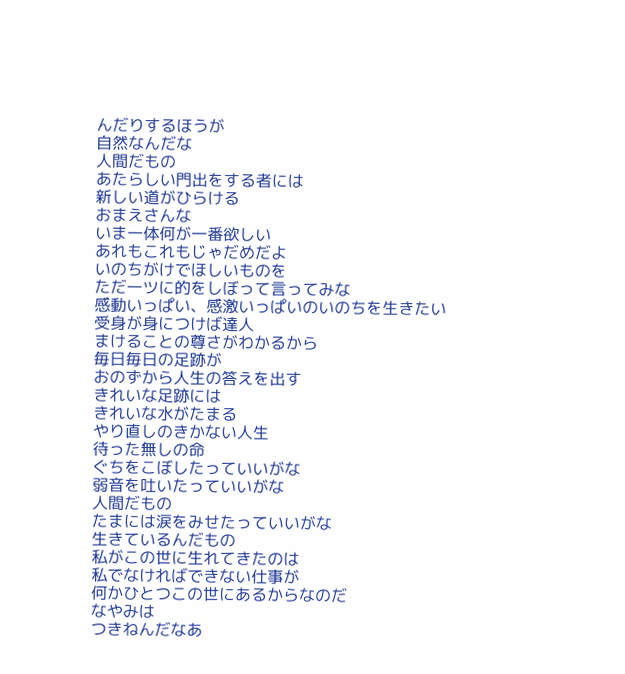んだりするほうが
自然なんだな
人間だもの
あたらしい門出をする者には
新しい道がひらける
おまえさんな
いま一体何が一番欲しい
あれもこれもじゃだめだよ
いのちがけでほしいものを
ただ一ツに的をしぼって言ってみな
感動いっぱい、感激いっぱいのいのちを生きたい
受身が身につけば達人
まけることの尊さがわかるから
毎日毎日の足跡が
おのずから人生の答えを出す
きれいな足跡には
きれいな水がたまる
やり直しのきかない人生
待った無しの命
ぐちをこぼしたっていいがな
弱音を吐いたっていいがな
人間だもの
たまには涙をみせたっていいがな
生きているんだもの
私がこの世に生れてきたのは
私でなければできない仕事が
何かひとつこの世にあるからなのだ
なやみは
つきねんだなあ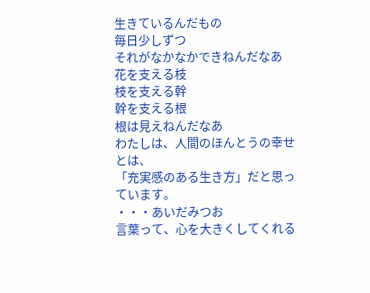生きているんだもの
毎日少しずつ
それがなかなかできねんだなあ
花を支える枝
枝を支える幹
幹を支える根
根は見えねんだなあ
わたしは、人間のほんとうの幸せとは、
「充実感のある生き方」だと思っています。
・・・あいだみつお
言葉って、心を大きくしてくれる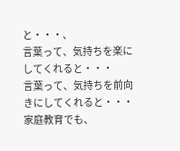と・・・、
言葉って、気持ちを楽にしてくれると・・・
言葉って、気持ちを前向きにしてくれると・・・
家庭教育でも、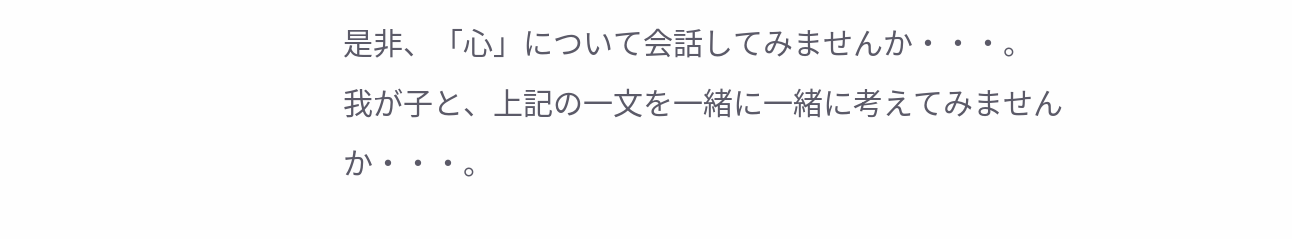是非、「心」について会話してみませんか・・・。
我が子と、上記の一文を一緒に一緒に考えてみませんか・・・。